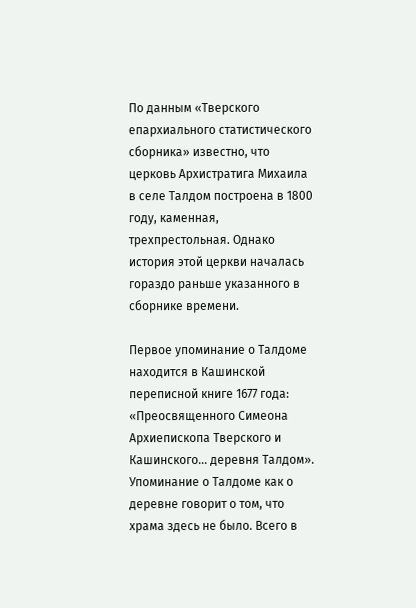По данным «Тверского епархиального статистического сборника» известно, что церковь Архистратига Михаила в селе Талдом построена в 1800 году, каменная, трехпрестольная. Однако история этой церкви началась гораздо раньше указанного в сборнике времени.

Первое упоминание о Талдоме находится в Кашинской переписной книге 1677 года: «Преосвященного Симеона Архиепископа Тверского и Кашинского… деревня Талдом». Упоминание о Талдоме как о деревне говорит о том, что храма здесь не было. Всего в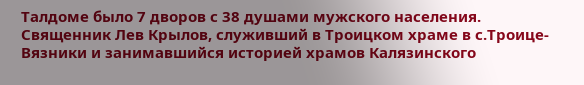Талдоме было 7 дворов с 38 душами мужского населения.
Священник Лев Крылов, служивший в Троицком храме в с.Троице-Вязники и занимавшийся историей храмов Калязинского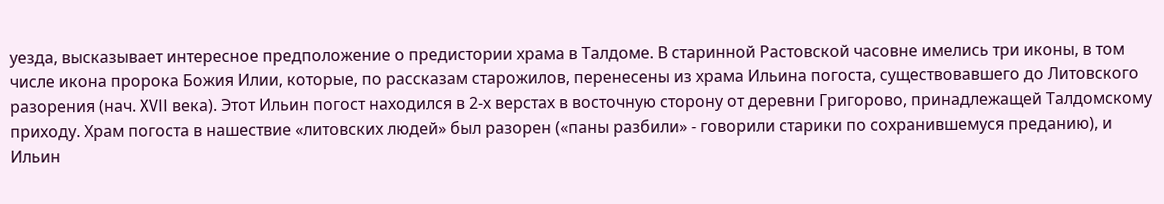уезда, высказывает интересное предположение о предистории храма в Талдоме. В старинной Растовской часовне имелись три иконы, в том числе икона пророка Божия Илии, которые, по рассказам старожилов, перенесены из храма Ильина погоста, существовавшего до Литовского разорения (нач. XVII века). Этот Ильин погост находился в 2-х верстах в восточную сторону от деревни Григорово, принадлежащей Талдомскому приходу. Храм погоста в нашествие «литовских людей» был разорен («паны разбили» - говорили старики по сохранившемуся преданию), и Ильин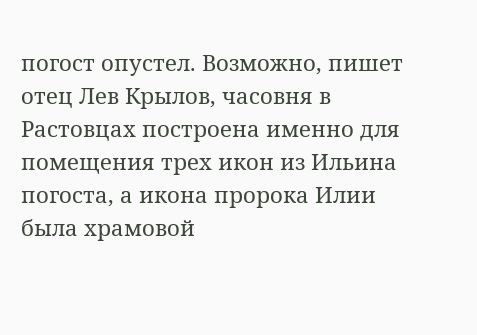погост опустел. Возможно, пишет отец Лев Крылов, часовня в Растовцах построена именно для помещения трех икон из Ильина погоста, а икона пророка Илии была храмовой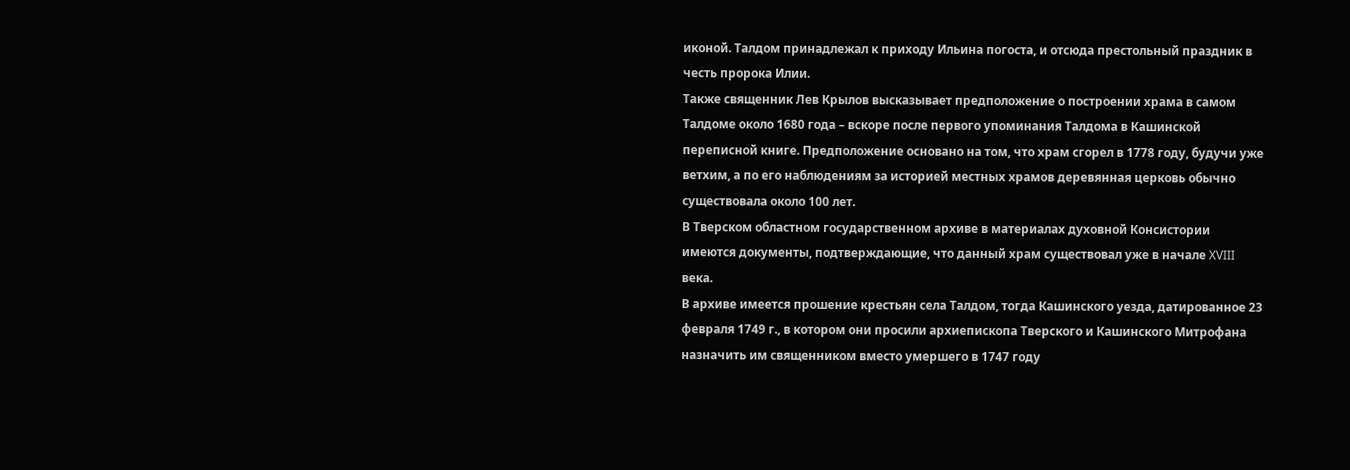иконой. Талдом принадлежал к приходу Ильина погоста, и отсюда престольный праздник в честь пророка Илии.
Также священник Лев Крылов высказывает предположение о построении храма в самом Талдоме около 1680 года – вскоре после первого упоминания Талдома в Кашинской переписной книге. Предположение основано на том, что храм сгорел в 1778 году, будучи уже ветхим, а по его наблюдениям за историей местных храмов деревянная церковь обычно существовала около 100 лет.
В Тверском областном государственном архиве в материалах духовной Консистории имеются документы, подтверждающие, что данный храм существовал уже в начале XVIII века.
В архиве имеется прошение крестьян села Талдом, тогда Кашинского уезда, датированное 23 февраля 1749 г., в котором они просили архиепископа Тверского и Кашинского Митрофана назначить им священником вместо умершего в 1747 году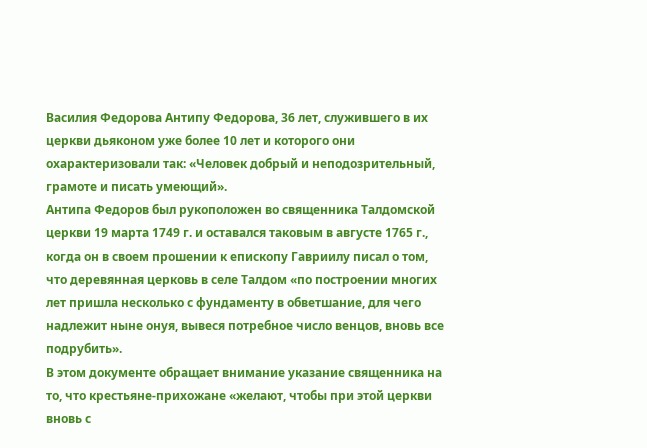Василия Федорова Антипу Федорова, 36 лет, служившего в их церкви дьяконом уже более 10 лет и которого они охарактеризовали так: «Человек добрый и неподозрительный, грамоте и писать умеющий».
Антипа Федоров был рукоположен во священника Талдомской церкви 19 марта 1749 г. и оставался таковым в августе 1765 г., когда он в своем прошении к епископу Гавриилу писал о том, что деревянная церковь в селе Талдом «по построении многих лет пришла несколько с фундаменту в обветшание, для чего надлежит ныне онуя, вывеся потребное число венцов, вновь все подрубить».
В этом документе обращает внимание указание священника на то, что крестьяне-прихожане «желают, чтобы при этой церкви вновь с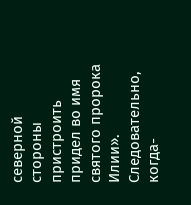северной стороны пристроить придел во имя святого пророка Илии». Следовательно, когда-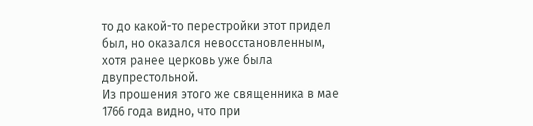то до какой-то перестройки этот придел был, но оказался невосстановленным, хотя ранее церковь уже была двупрестольной.
Из прошения этого же священника в мае 1766 года видно, что при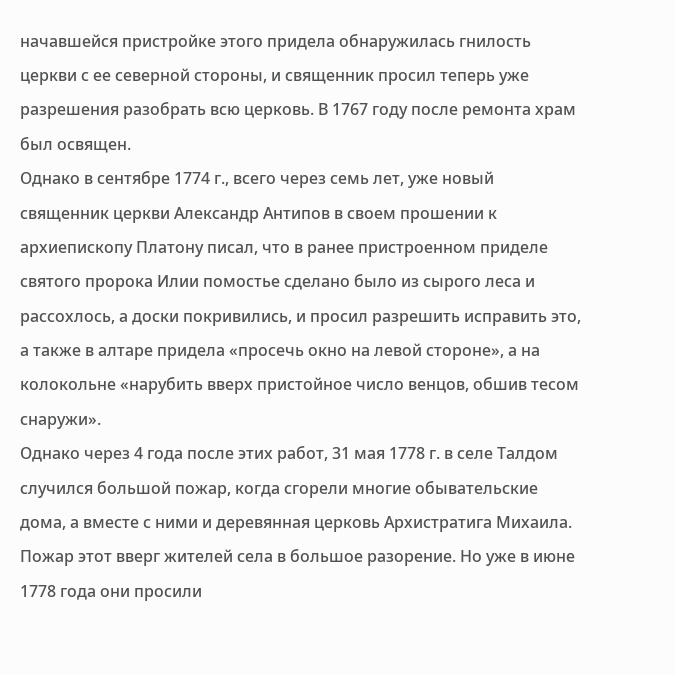начавшейся пристройке этого придела обнаружилась гнилость церкви с ее северной стороны, и священник просил теперь уже разрешения разобрать всю церковь. В 1767 году после ремонта храм был освящен.
Однако в сентябре 1774 г., всего через семь лет, уже новый священник церкви Александр Антипов в своем прошении к архиепископу Платону писал, что в ранее пристроенном приделе святого пророка Илии помостье сделано было из сырого леса и рассохлось, а доски покривились, и просил разрешить исправить это, а также в алтаре придела «просечь окно на левой стороне», а на колокольне «нарубить вверх пристойное число венцов, обшив тесом снаружи».
Однако через 4 года после этих работ, 31 мая 1778 г. в селе Талдом случился большой пожар, когда сгорели многие обывательские дома, а вместе с ними и деревянная церковь Архистратига Михаила. Пожар этот вверг жителей села в большое разорение. Но уже в июне 1778 года они просили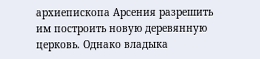архиепископа Арсения разрешить им построить новую деревянную церковь. Однако владыка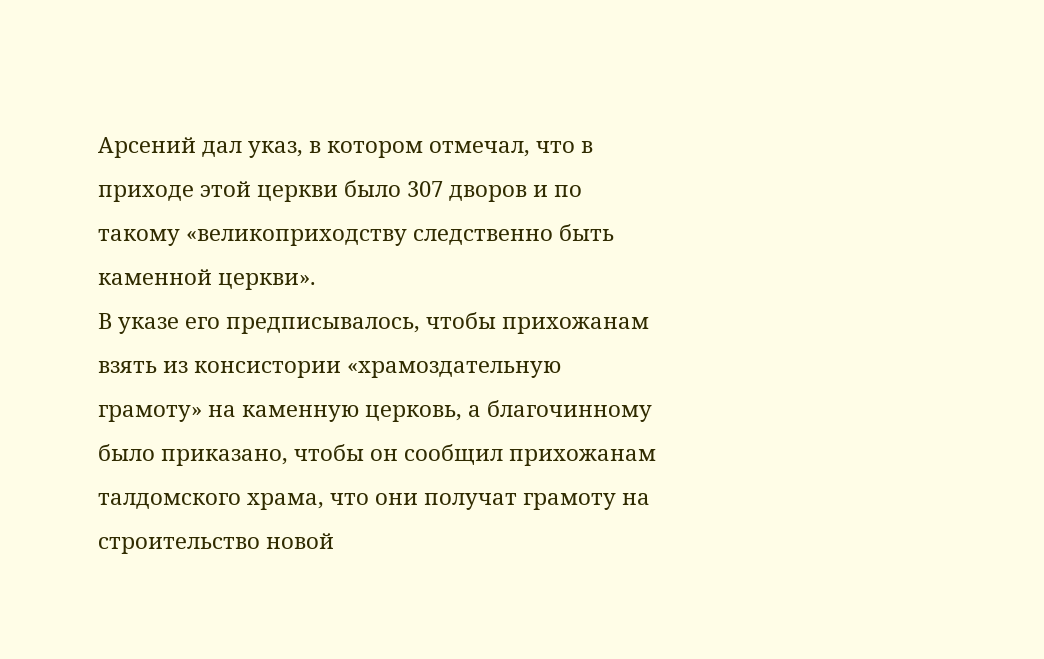Арсений дал указ, в котором отмечал, что в приходе этой церкви было 307 дворов и по такому «великоприходству следственно быть каменной церкви».
В указе его предписывалось, чтобы прихожанам взять из консистории «храмоздательную грамоту» на каменную церковь, а благочинному было приказано, чтобы он сообщил прихожанам талдомского храма, что они получат грамоту на строительство новой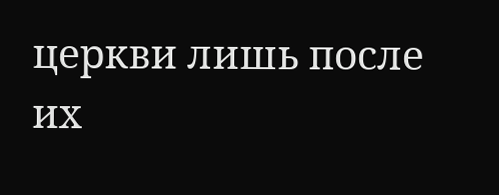церкви лишь после их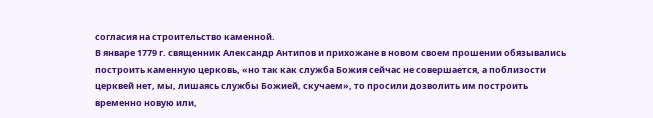согласия на строительство каменной.
В январе 1779 г. священник Александр Антипов и прихожане в новом своем прошении обязывались построить каменную церковь, «но так как служба Божия сейчас не совершается, а поблизости церквей нет, мы, лишаясь службы Божией, скучаем», то просили дозволить им построить временно новую или,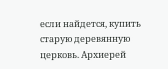если найдется, купить старую деревянную церковь. Архиерей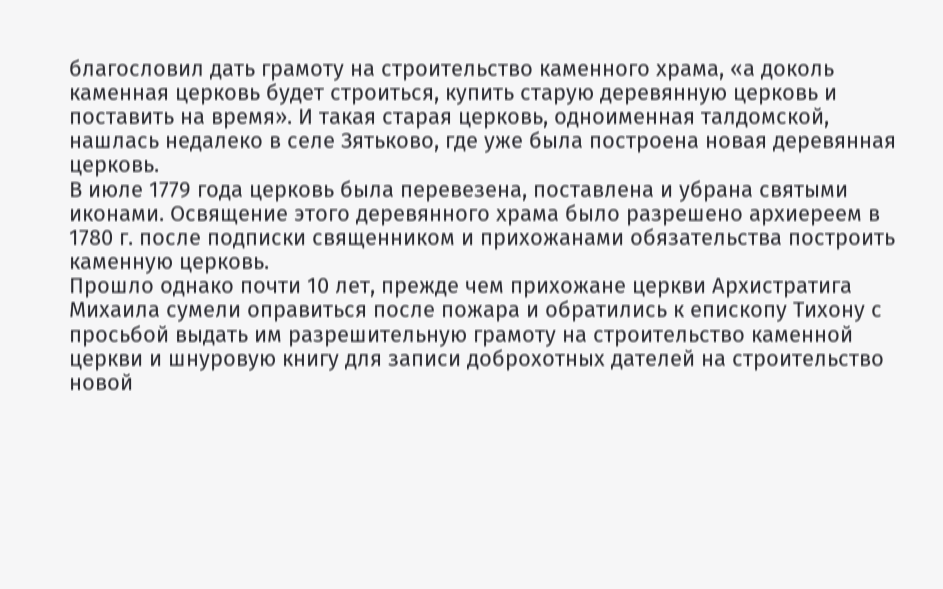благословил дать грамоту на строительство каменного храма, «а доколь каменная церковь будет строиться, купить старую деревянную церковь и поставить на время». И такая старая церковь, одноименная талдомской, нашлась недалеко в селе Зятьково, где уже была построена новая деревянная церковь.
В июле 1779 года церковь была перевезена, поставлена и убрана святыми иконами. Освящение этого деревянного храма было разрешено архиереем в 1780 г. после подписки священником и прихожанами обязательства построить каменную церковь.
Прошло однако почти 10 лет, прежде чем прихожане церкви Архистратига Михаила сумели оправиться после пожара и обратились к епископу Тихону с просьбой выдать им разрешительную грамоту на строительство каменной церкви и шнуровую книгу для записи доброхотных дателей на строительство новой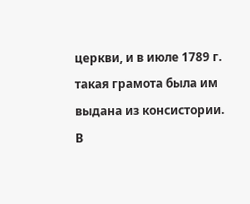церкви, и в июле 1789 г. такая грамота была им выдана из консистории.
В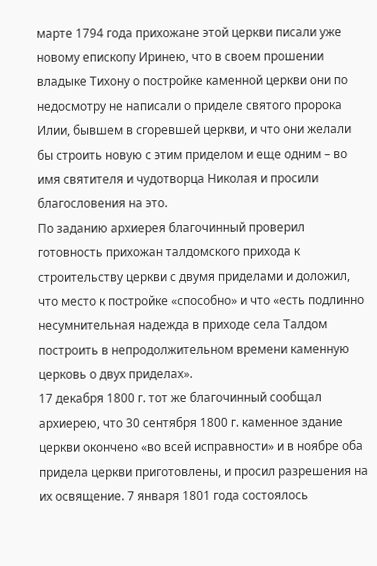марте 1794 года прихожане этой церкви писали уже новому епископу Иринею, что в своем прошении владыке Тихону о постройке каменной церкви они по недосмотру не написали о приделе святого пророка Илии, бывшем в сгоревшей церкви, и что они желали бы строить новую с этим приделом и еще одним – во имя святителя и чудотворца Николая и просили благословения на это.
По заданию архиерея благочинный проверил готовность прихожан талдомского прихода к строительству церкви с двумя приделами и доложил, что место к постройке «способно» и что «есть подлинно несумнительная надежда в приходе села Талдом построить в непродолжительном времени каменную церковь о двух приделах».
17 декабря 1800 г. тот же благочинный сообщал архиерею, что 30 сентября 1800 г. каменное здание церкви окончено «во всей исправности» и в ноябре оба придела церкви приготовлены, и просил разрешения на их освящение. 7 января 1801 года состоялось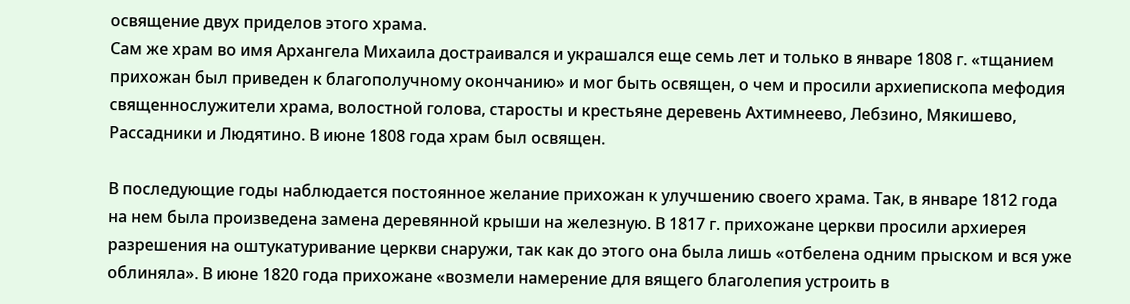освящение двух приделов этого храма.
Сам же храм во имя Архангела Михаила достраивался и украшался еще семь лет и только в январе 1808 г. «тщанием прихожан был приведен к благополучному окончанию» и мог быть освящен, о чем и просили архиепископа мефодия священнослужители храма, волостной голова, старосты и крестьяне деревень Ахтимнеево, Лебзино, Мякишево, Рассадники и Людятино. В июне 1808 года храм был освящен.

В последующие годы наблюдается постоянное желание прихожан к улучшению своего храма. Так, в январе 1812 года на нем была произведена замена деревянной крыши на железную. В 1817 г. прихожане церкви просили архиерея разрешения на оштукатуривание церкви снаружи, так как до этого она была лишь «отбелена одним прыском и вся уже облиняла». В июне 1820 года прихожане «возмели намерение для вящего благолепия устроить в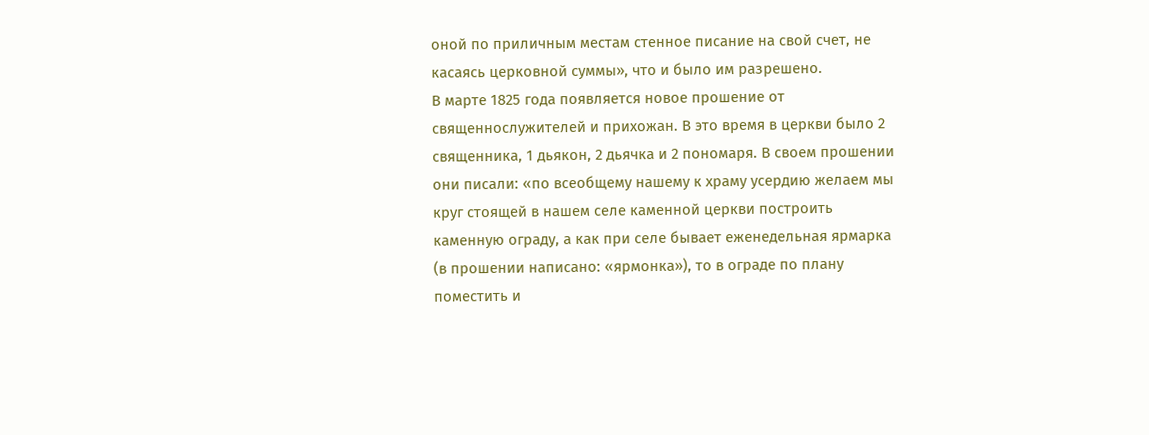оной по приличным местам стенное писание на свой счет, не касаясь церковной суммы», что и было им разрешено.
В марте 1825 года появляется новое прошение от священнослужителей и прихожан. В это время в церкви было 2 священника, 1 дьякон, 2 дьячка и 2 пономаря. В своем прошении они писали: «по всеобщему нашему к храму усердию желаем мы круг стоящей в нашем селе каменной церкви построить каменную ограду, а как при селе бывает еженедельная ярмарка (в прошении написано: «ярмонка»), то в ограде по плану поместить и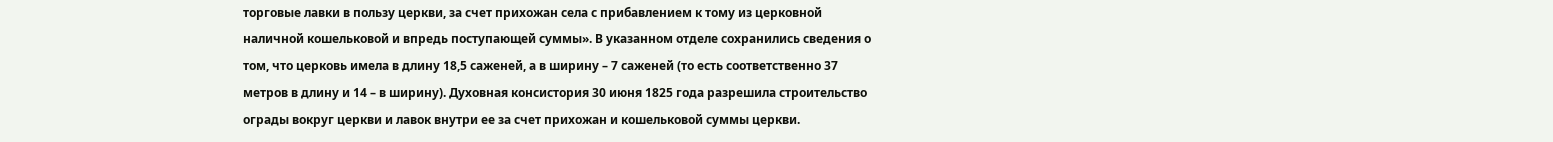торговые лавки в пользу церкви, за счет прихожан села с прибавлением к тому из церковной наличной кошельковой и впредь поступающей суммы». В указанном отделе сохранились сведения о том, что церковь имела в длину 18,5 саженей, а в ширину – 7 саженей (то есть соответственно 37 метров в длину и 14 – в ширину). Духовная консистория 30 июня 1825 года разрешила строительство ограды вокруг церкви и лавок внутри ее за счет прихожан и кошельковой суммы церкви.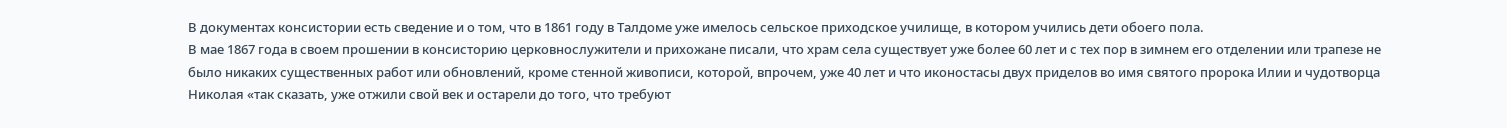В документах консистории есть сведение и о том, что в 1861 году в Талдоме уже имелось сельское приходское училище, в котором учились дети обоего пола.
В мае 1867 года в своем прошении в консисторию церковнослужители и прихожане писали, что храм села существует уже более 60 лет и с тех пор в зимнем его отделении или трапезе не было никаких существенных работ или обновлений, кроме стенной живописи, которой, впрочем, уже 40 лет и что иконостасы двух приделов во имя святого пророка Илии и чудотворца Николая «так сказать, уже отжили свой век и остарели до того, что требуют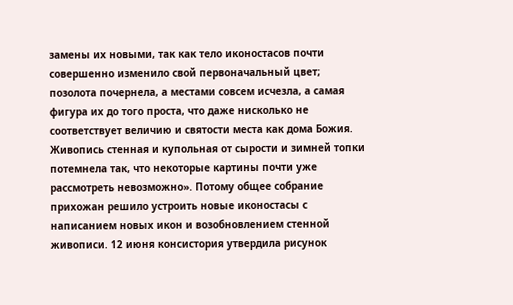замены их новыми, так как тело иконостасов почти совершенно изменило свой первоначальный цвет; позолота почернела, а местами совсем исчезла, а самая фигура их до того проста, что даже нисколько не соответствует величию и святости места как дома Божия. Живопись стенная и купольная от сырости и зимней топки потемнела так, что некоторые картины почти уже рассмотреть невозможно». Потому общее собрание прихожан решило устроить новые иконостасы с написанием новых икон и возобновлением стенной живописи. 12 июня консистория утвердила рисунок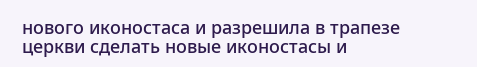нового иконостаса и разрешила в трапезе церкви сделать новые иконостасы и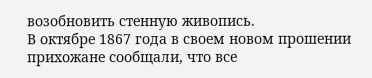возобновить стенную живопись.
В октябре 1867 года в своем новом прошении прихожане сообщали, что все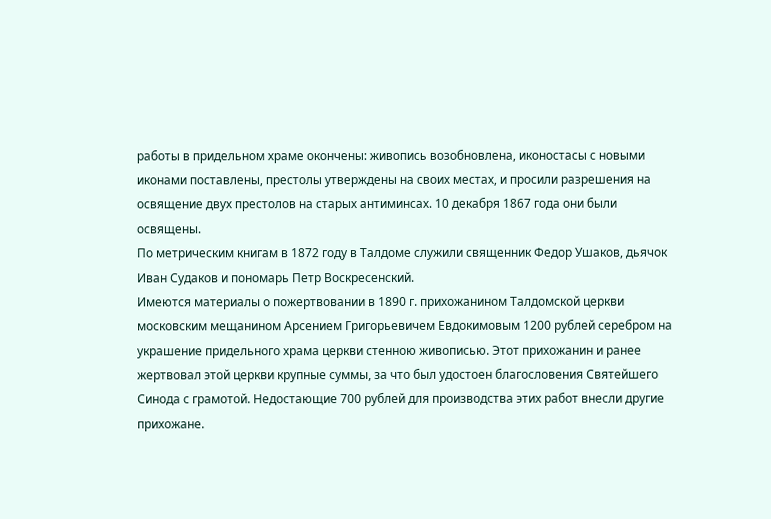работы в придельном храме окончены: живопись возобновлена, иконостасы с новыми иконами поставлены, престолы утверждены на своих местах, и просили разрешения на освящение двух престолов на старых антиминсах. 10 декабря 1867 года они были освящены.
По метрическим книгам в 1872 году в Талдоме служили священник Федор Ушаков, дьячок Иван Судаков и пономарь Петр Воскресенский.
Имеются материалы о пожертвовании в 1890 г. прихожанином Талдомской церкви московским мещанином Арсением Григорьевичем Евдокимовым 1200 рублей серебром на украшение придельного храма церкви стенною живописью. Этот прихожанин и ранее жертвовал этой церкви крупные суммы, за что был удостоен благословения Святейшего Синода с грамотой. Недостающие 700 рублей для производства этих работ внесли другие прихожане.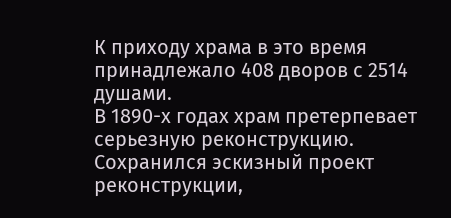К приходу храма в это время принадлежало 408 дворов с 2514 душами.
В 1890-х годах храм претерпевает серьезную реконструкцию. Сохранился эскизный проект реконструкции,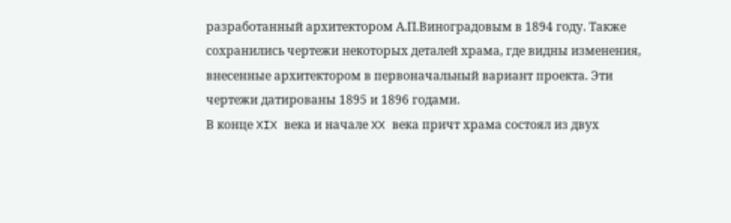разработанный архитектором А.П.Виноградовым в 1894 году. Также сохранились чертежи некоторых деталей храма, где видны изменения, внесенные архитектором в первоначальный вариант проекта. Эти чертежи датированы 1895 и 1896 годами.
В конце XIX века и начале XX века причт храма состоял из двух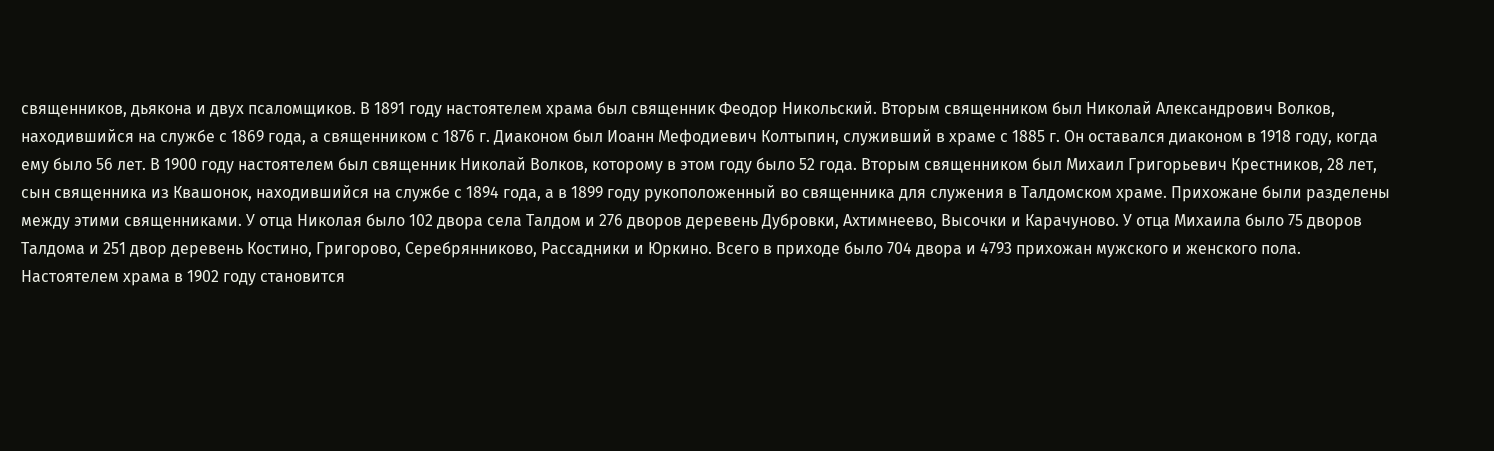священников, дьякона и двух псаломщиков. В 1891 году настоятелем храма был священник Феодор Никольский. Вторым священником был Николай Александрович Волков, находившийся на службе с 1869 года, а священником с 1876 г. Диаконом был Иоанн Мефодиевич Колтыпин, служивший в храме с 1885 г. Он оставался диаконом в 1918 году, когда ему было 56 лет. В 1900 году настоятелем был священник Николай Волков, которому в этом году было 52 года. Вторым священником был Михаил Григорьевич Крестников, 28 лет, сын священника из Квашонок, находившийся на службе с 1894 года, а в 1899 году рукоположенный во священника для служения в Талдомском храме. Прихожане были разделены между этими священниками. У отца Николая было 102 двора села Талдом и 276 дворов деревень Дубровки, Ахтимнеево, Высочки и Карачуново. У отца Михаила было 75 дворов Талдома и 251 двор деревень Костино, Григорово, Серебрянниково, Рассадники и Юркино. Всего в приходе было 704 двора и 4793 прихожан мужского и женского пола.
Настоятелем храма в 1902 году становится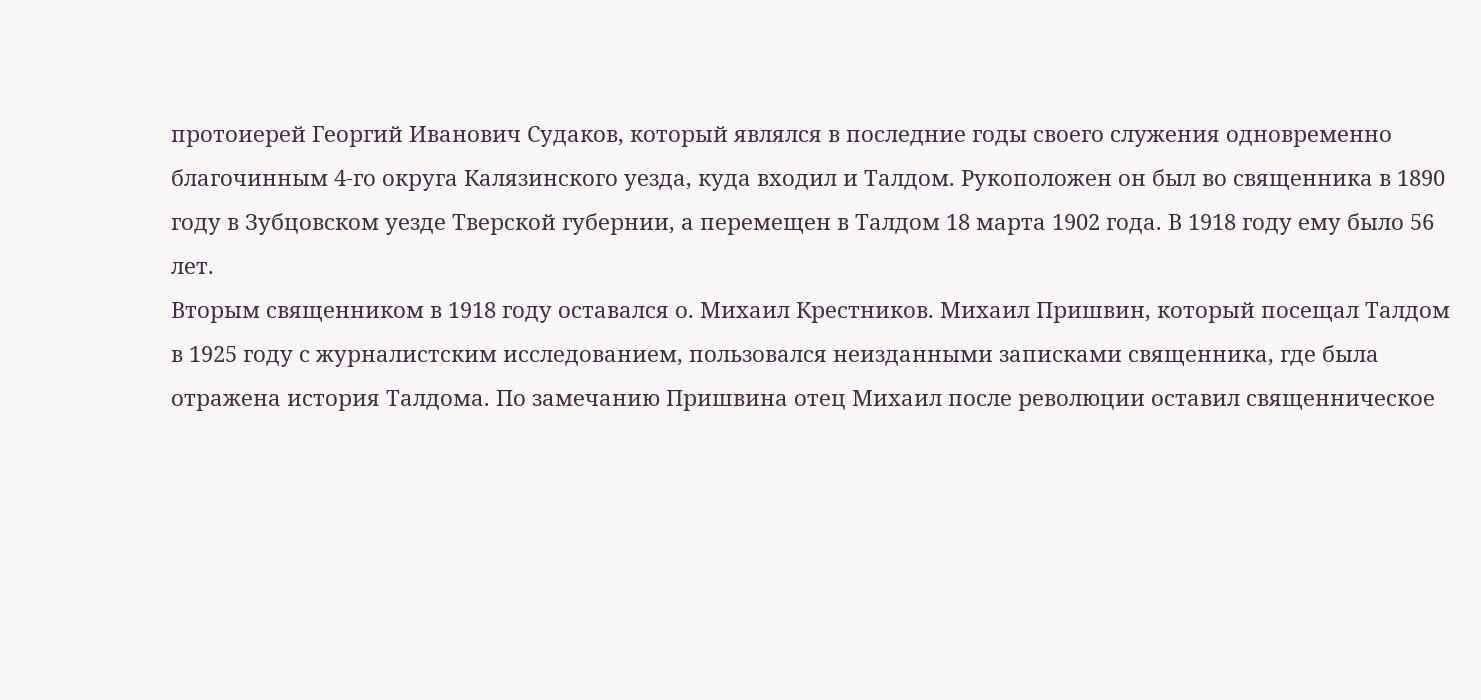протоиерей Георгий Иванович Судаков, который являлся в последние годы своего служения одновременно благочинным 4-го округа Калязинского уезда, куда входил и Талдом. Рукоположен он был во священника в 1890 году в Зубцовском уезде Тверской губернии, а перемещен в Талдом 18 марта 1902 года. В 1918 году ему было 56 лет.
Вторым священником в 1918 году оставался о. Михаил Крестников. Михаил Пришвин, который посещал Талдом в 1925 году с журналистским исследованием, пользовался неизданными записками священника, где была отражена история Талдома. По замечанию Пришвина отец Михаил после революции оставил священническое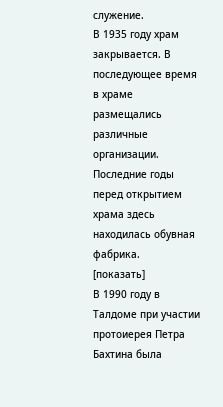служение.
В 1935 году храм закрывается. В последующее время в храме размещались различные организации. Последние годы перед открытием храма здесь находилась обувная фабрика.
[показать]
В 1990 году в Талдоме при участии протоиерея Петра Бахтина была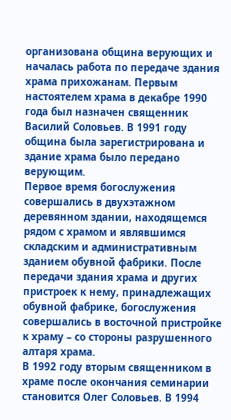организована община верующих и началась работа по передаче здания храма прихожанам. Первым настоятелем храма в декабре 1990 года был назначен священник Василий Соловьев. В 1991 году община была зарегистрирована и здание храма было передано верующим.
Первое время богослужения совершались в двухэтажном деревянном здании, находящемся рядом с храмом и являвшимся складским и административным зданием обувной фабрики. После передачи здания храма и других пристроек к нему, принадлежащих обувной фабрике, богослужения совершались в восточной пристройке к храму – со стороны разрушенного алтаря храма.
В 1992 году вторым священником в храме после окончания семинарии становится Олег Соловьев. В 1994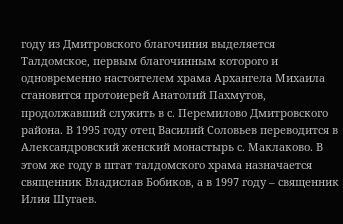году из Дмитровского благочиния выделяется Талдомское, первым благочинным которого и одновременно настоятелем храма Архангела Михаила становится протоиерей Анатолий Пахмутов, продолжавший служить в с. Перемилово Дмитровского района. В 1995 году отец Василий Соловьев переводится в Александровский женский монастырь с. Маклаково. В этом же году в штат талдомского храма назначается священник Владислав Бобиков, а в 1997 году – священник Илия Шугаев.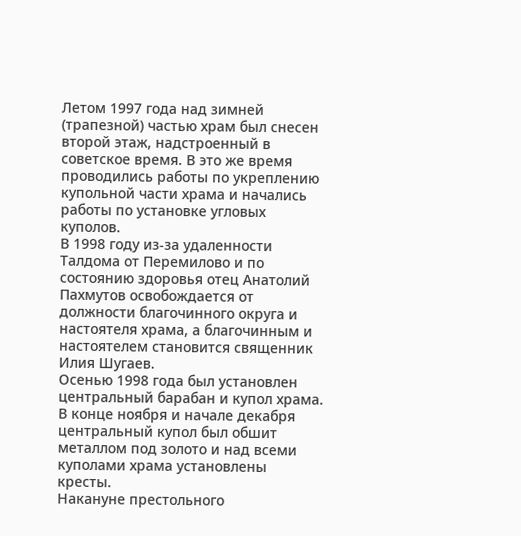Летом 1997 года над зимней (трапезной) частью храм был снесен второй этаж, надстроенный в советское время. В это же время проводились работы по укреплению купольной части храма и начались работы по установке угловых куполов.
В 1998 году из-за удаленности Талдома от Перемилово и по состоянию здоровья отец Анатолий Пахмутов освобождается от должности благочинного округа и настоятеля храма, а благочинным и настоятелем становится священник Илия Шугаев.
Осенью 1998 года был установлен центральный барабан и купол храма. В конце ноября и начале декабря центральный купол был обшит металлом под золото и над всеми куполами храма установлены кресты.
Накануне престольного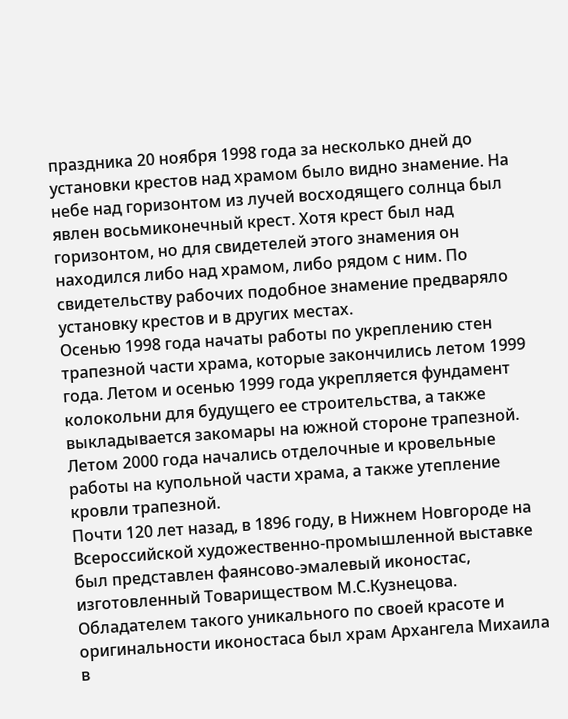праздника 20 ноября 1998 года за несколько дней до установки крестов над храмом было видно знамение. На небе над горизонтом из лучей восходящего солнца был явлен восьмиконечный крест. Хотя крест был над горизонтом, но для свидетелей этого знамения он находился либо над храмом, либо рядом с ним. По свидетельству рабочих подобное знамение предваряло установку крестов и в других местах.
Осенью 1998 года начаты работы по укреплению стен трапезной части храма, которые закончились летом 1999 года. Летом и осенью 1999 года укрепляется фундамент колокольни для будущего ее строительства, а также выкладывается закомары на южной стороне трапезной. Летом 2000 года начались отделочные и кровельные работы на купольной части храма, а также утепление кровли трапезной.
Почти 120 лет назад, в 1896 году, в Нижнем Новгороде на Всероссийской художественно-промышленной выставке был представлен фаянсово-эмалевый иконостас, изготовленный Товариществом М.С.Кузнецова. Обладателем такого уникального по своей красоте и оригинальности иконостаса был храм Архангела Михаила в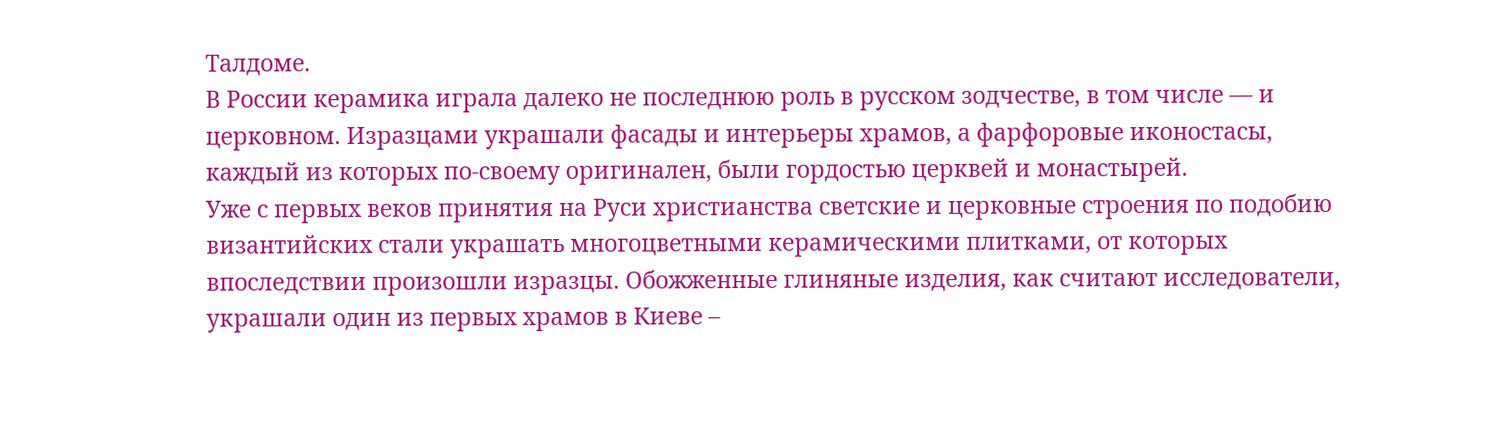Талдоме.
В России керамика играла далеко не последнюю роль в русском зодчестве, в том числе — и церковном. Изразцами украшали фасады и интерьеры храмов, а фарфоровые иконостасы, каждый из которых по-своему оригинален, были гордостью церквей и монастырей.
Уже с первых веков принятия на Руси христианства светские и церковные строения по подобию византийских стали украшать многоцветными керамическими плитками, от которых впоследствии произошли изразцы. Обожженные глиняные изделия, как считают исследователи, украшали один из первых храмов в Киеве –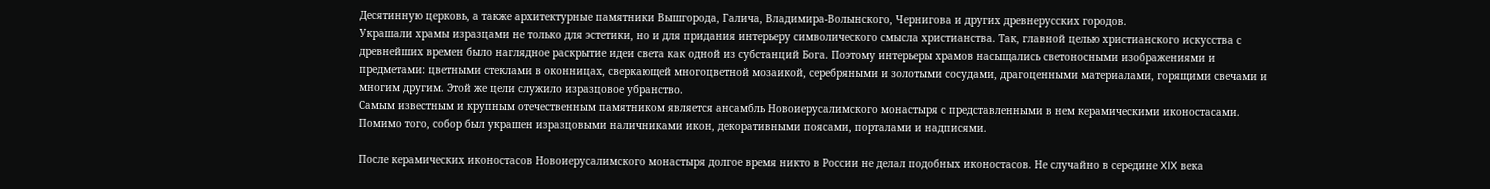Десятинную церковь, а также архитектурные памятники Вышгорода, Галича, Владимира-Волынского, Чернигова и других древнерусских городов.
Украшали храмы изразцами не только для эстетики, но и для придания интерьеру символического смысла христианства. Так, главной целью христианского искусства с древнейших времен было наглядное раскрытие идеи света как одной из субстанций Бога. Поэтому интерьеры храмов насыщались светоносными изображениями и предметами: цветными стеклами в оконницах, сверкающей многоцветной мозаикой, серебряными и золотыми сосудами, драгоценными материалами, горящими свечами и многим другим. Этой же цели служило изразцовое убранство.
Самым известным и крупным отечественным памятником является ансамбль Новоиерусалимского монастыря с представленными в нем керамическими иконостасами. Помимо того, собор был украшен изразцовыми наличниками икон, декоративными поясами, порталами и надписями.

После керамических иконостасов Новоиерусалимского монастыря долгое время никто в России не делал подобных иконостасов. Не случайно в середине XIX века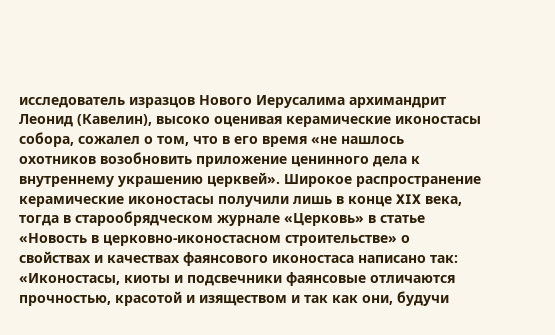исследователь изразцов Нового Иерусалима архимандрит Леонид (Кавелин), высоко оценивая керамические иконостасы собора, сожалел о том, что в его время «не нашлось охотников возобновить приложение ценинного дела к внутреннему украшению церквей». Широкое распространение керамические иконостасы получили лишь в конце XIX века, тогда в старообрядческом журнале «Церковь» в статье «Новость в церковно-иконостасном строительстве» о свойствах и качествах фаянсового иконостаса написано так: «Иконостасы, киоты и подсвечники фаянсовые отличаются прочностью, красотой и изяществом и так как они, будучи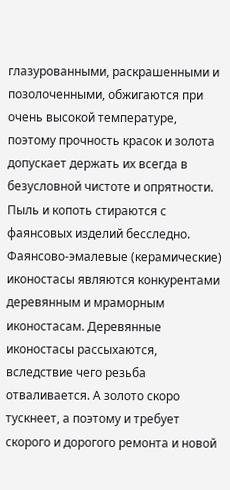глазурованными, раскрашенными и позолоченными, обжигаются при очень высокой температуре, поэтому прочность красок и золота допускает держать их всегда в безусловной чистоте и опрятности. Пыль и копоть стираются с фаянсовых изделий бесследно. Фаянсово-эмалевые (керамические) иконостасы являются конкурентами деревянным и мраморным иконостасам. Деревянные иконостасы рассыхаются, вследствие чего резьба отваливается. А золото скоро тускнеет, а поэтому и требует скорого и дорогого ремонта и новой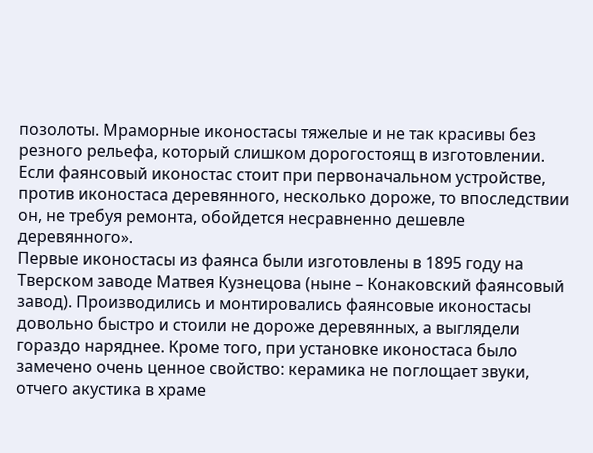позолоты. Мраморные иконостасы тяжелые и не так красивы без резного рельефа, который слишком дорогостоящ в изготовлении. Если фаянсовый иконостас стоит при первоначальном устройстве, против иконостаса деревянного, несколько дороже, то впоследствии он, не требуя ремонта, обойдется несравненно дешевле деревянного».
Первые иконостасы из фаянса были изготовлены в 1895 году на Тверском заводе Матвея Кузнецова (ныне – Конаковский фаянсовый завод). Производились и монтировались фаянсовые иконостасы довольно быстро и стоили не дороже деревянных, а выглядели гораздо наряднее. Кроме того, при установке иконостаса было замечено очень ценное свойство: керамика не поглощает звуки, отчего акустика в храме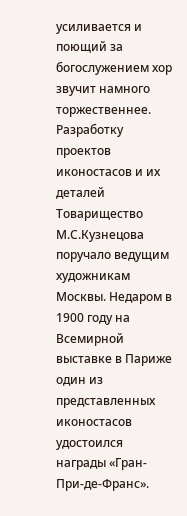усиливается и поющий за богослужением хор звучит намного торжественнее.
Разработку проектов иконостасов и их деталей Товарищество М.С.Кузнецова поручало ведущим художникам Москвы. Недаром в 1900 году на Всемирной выставке в Париже один из представленных иконостасов удостоился награды «Гран-При-де-Франс».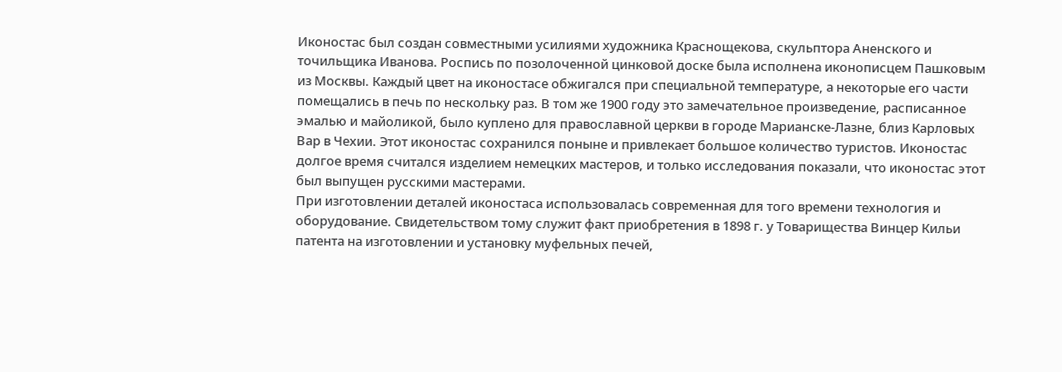Иконостас был создан совместными усилиями художника Краснощекова, скульптора Аненского и точильщика Иванова. Роспись по позолоченной цинковой доске была исполнена иконописцем Пашковым из Москвы. Каждый цвет на иконостасе обжигался при специальной температуре, а некоторые его части помещались в печь по нескольку раз. В том же 1900 году это замечательное произведение, расписанное эмалью и майоликой, было куплено для православной церкви в городе Марианске-Лазне, близ Карловых Вар в Чехии. Этот иконостас сохранился поныне и привлекает большое количество туристов. Иконостас долгое время считался изделием немецких мастеров, и только исследования показали, что иконостас этот был выпущен русскими мастерами.
При изготовлении деталей иконостаса использовалась современная для того времени технология и оборудование. Свидетельством тому служит факт приобретения в 1898 г. у Товарищества Винцер Кильи патента на изготовлении и установку муфельных печей,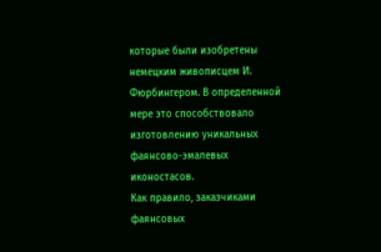которые были изобретены немецким живописцем И. Фюрбингером. В определенной мере это способствовало изготовлению уникальных фаянсово-эмалевых иконостасов.
Как правило, заказчиками фаянсовых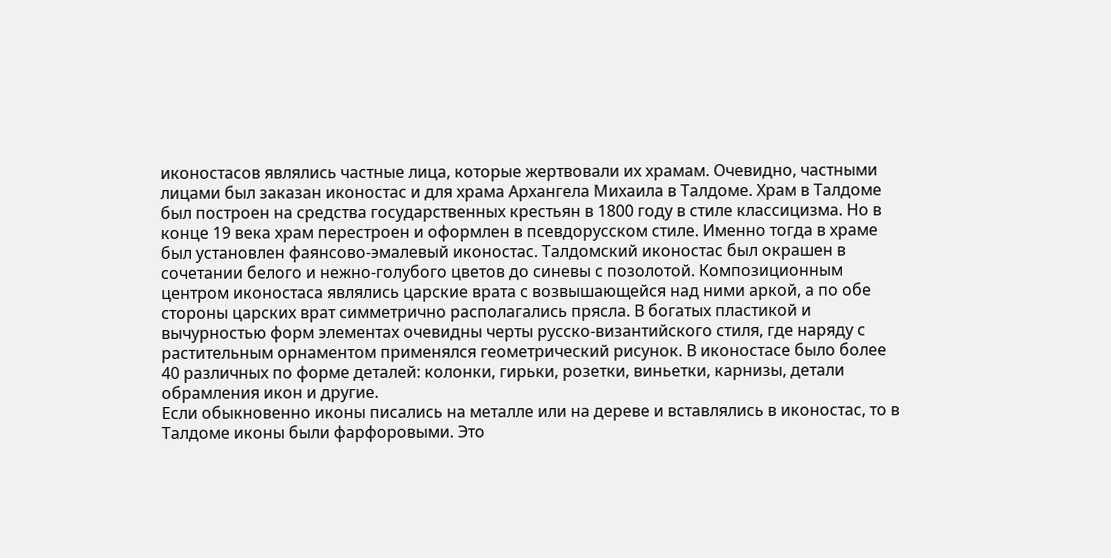иконостасов являлись частные лица, которые жертвовали их храмам. Очевидно, частными лицами был заказан иконостас и для храма Архангела Михаила в Талдоме. Храм в Талдоме был построен на средства государственных крестьян в 1800 году в стиле классицизма. Но в конце 19 века храм перестроен и оформлен в псевдорусском стиле. Именно тогда в храме был установлен фаянсово-эмалевый иконостас. Талдомский иконостас был окрашен в сочетании белого и нежно-голубого цветов до синевы с позолотой. Композиционным центром иконостаса являлись царские врата с возвышающейся над ними аркой, а по обе стороны царских врат симметрично располагались прясла. В богатых пластикой и вычурностью форм элементах очевидны черты русско-византийского стиля, где наряду с растительным орнаментом применялся геометрический рисунок. В иконостасе было более 40 различных по форме деталей: колонки, гирьки, розетки, виньетки, карнизы, детали обрамления икон и другие.
Если обыкновенно иконы писались на металле или на дереве и вставлялись в иконостас, то в Талдоме иконы были фарфоровыми. Это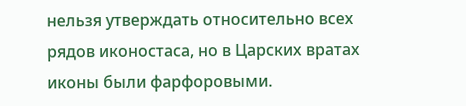нельзя утверждать относительно всех рядов иконостаса, но в Царских вратах иконы были фарфоровыми.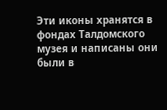Эти иконы хранятся в фондах Талдомского музея и написаны они были в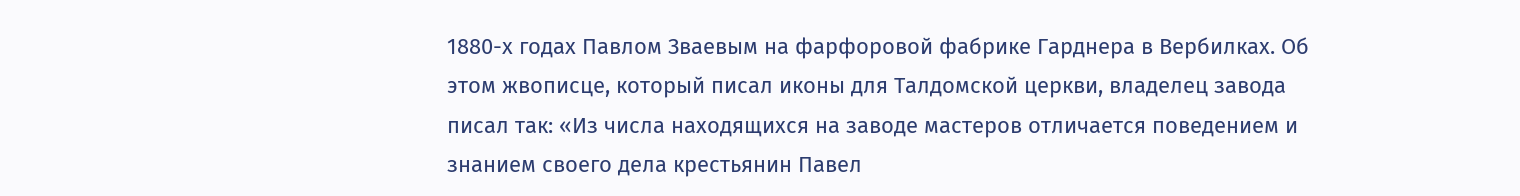1880-х годах Павлом Зваевым на фарфоровой фабрике Гарднера в Вербилках. Об этом жвописце, который писал иконы для Талдомской церкви, владелец завода писал так: «Из числа находящихся на заводе мастеров отличается поведением и знанием своего дела крестьянин Павел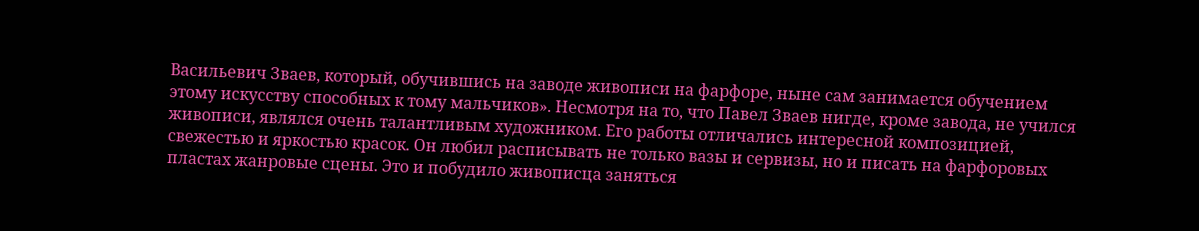Васильевич Зваев, который, обучившись на заводе живописи на фарфоре, ныне сам занимается обучением этому искусству способных к тому мальчиков». Несмотря на то, что Павел Зваев нигде, кроме завода, не учился живописи, являлся очень талантливым художником. Его работы отличались интересной композицией, свежестью и яркостью красок. Он любил расписывать не только вазы и сервизы, но и писать на фарфоровых пластах жанровые сцены. Это и побудило живописца заняться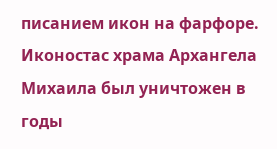писанием икон на фарфоре.
Иконостас храма Архангела Михаила был уничтожен в годы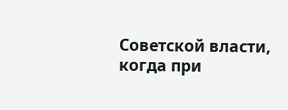Советской власти, когда при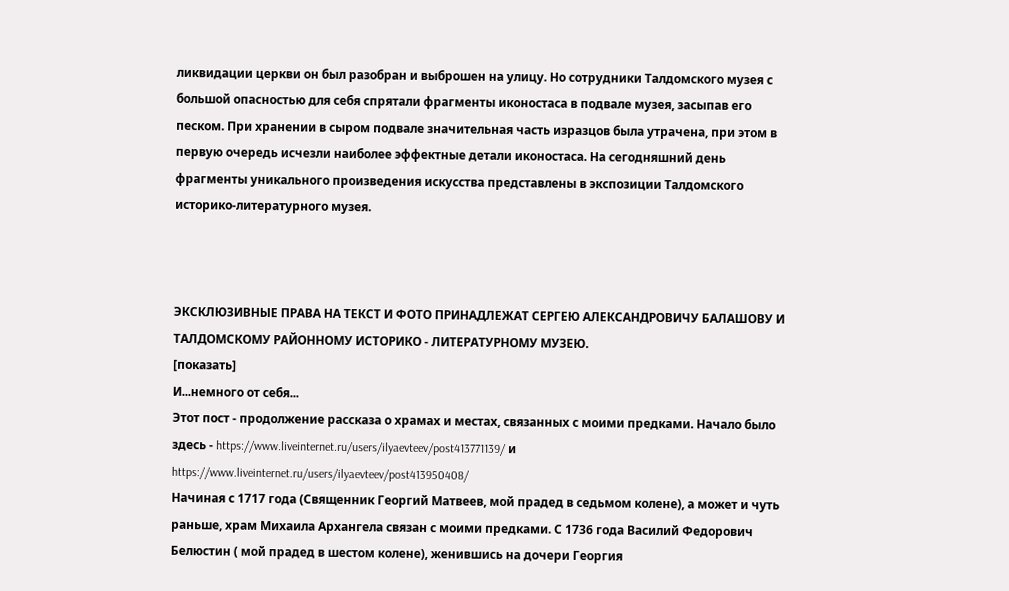ликвидации церкви он был разобран и выброшен на улицу. Но сотрудники Талдомского музея с большой опасностью для себя спрятали фрагменты иконостаса в подвале музея, засыпав его песком. При хранении в сыром подвале значительная часть изразцов была утрачена, при этом в первую очередь исчезли наиболее эффектные детали иконостаса. На сегодняшний день фрагменты уникального произведения искусства представлены в экспозиции Талдомского историко-литературного музея.



ЭКСКЛЮЗИВНЫЕ ПРАВА НА ТЕКСТ И ФОТО ПРИНАДЛЕЖАТ СЕРГЕЮ АЛЕКСАНДРОВИЧУ БАЛАШОВУ И ТАЛДОМСКОМУ РАЙОННОМУ ИСТОРИКО - ЛИТЕРАТУРНОМУ МУЗЕЮ.
[показать]
И...немного от себя...
Этот пост - продолжение рассказа о храмах и местах, связанных с моими предками. Начало было здесь - https://www.liveinternet.ru/users/ilyaevteev/post413771139/ и https://www.liveinternet.ru/users/ilyaevteev/post413950408/
Начиная с 1717 года (Священник Георгий Матвеев, мой прадед в седьмом колене), а может и чуть раньше, храм Михаила Архангела связан с моими предками. С 1736 года Василий Федорович Белюстин ( мой прадед в шестом колене), женившись на дочери Георгия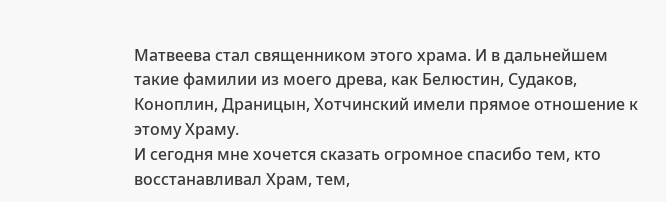Матвеева стал священником этого храма. И в дальнейшем такие фамилии из моего древа, как Белюстин, Судаков, Коноплин, Драницын, Хотчинский имели прямое отношение к этому Храму.
И сегодня мне хочется сказать огромное спасибо тем, кто восстанавливал Храм, тем,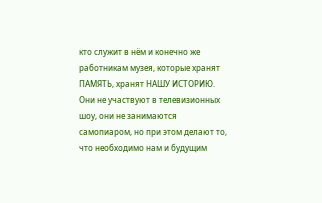кто служит в нём и конечно же работникам музея, которые хранят ПАМЯТЬ, хранят НАШУ ИСТОРИЮ.
Они не участвуют в телевизионных шоу, они не занимаются самопиаром, но при этом делают то, что необходимо нам и будущим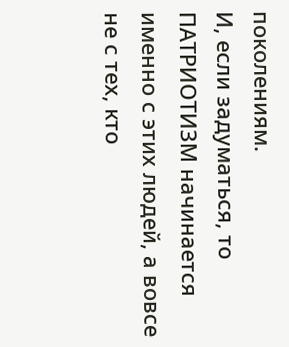поколениям.
И, если задуматься, то ПАТРИОТИЗМ начинается именно с этих людей, а вовсе не с тех, кто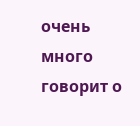очень много говорит о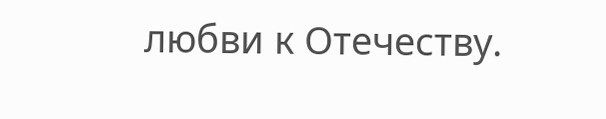любви к Отечеству.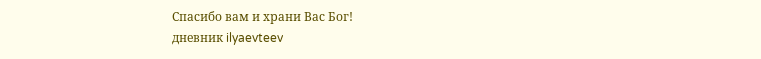Спасибо вам и храни Вас Бог!
дневник ilyaevteev